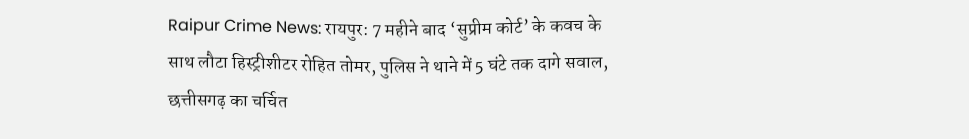Raipur Crime News: रायपुर: 7 महीने बाद ‘सुप्रीम कोर्ट’ के कवच के साथ लौटा हिस्ट्रीशीटर रोहित तोमर, पुलिस ने थाने में 5 घंटे तक दागे सवाल, छत्तीसगढ़ का चर्चित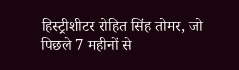हिस्ट्रीशीटर रोहित सिंह तोमर, जो पिछले 7 महीनों से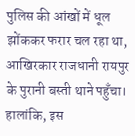पुलिस की आंखों में धूल झोंककर फरार चल रहा था, आखिरकार राजधानी रायपुर के पुरानी बस्ती थाने पहुँचा। हालांकि, इस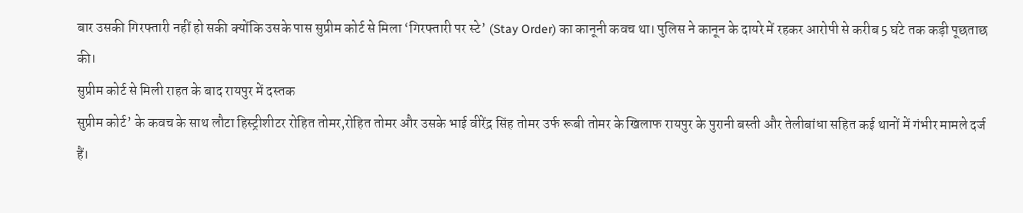बार उसकी गिरफ्तारी नहीं हो सकी क्योंकि उसके पास सुप्रीम कोर्ट से मिला ‘गिरफ्तारी पर स्टे’ (Stay Order) का कानूनी कवच था। पुलिस ने कानून के दायरे में रहकर आरोपी से करीब 5 घंटे तक कड़ी पूछताछ की।
सुप्रीम कोर्ट से मिली राहत के बाद रायपुर में दस्तक
सुप्रीम कोर्ट’ के कवच के साथ लौटा हिस्ट्रीशीटर रोहित तोमर,रोहित तोमर और उसके भाई वीरेंद्र सिंह तोमर उर्फ रूबी तोमर के खिलाफ रायपुर के पुरानी बस्ती और तेलीबांधा सहित कई थानों में गंभीर मामले दर्ज हैं।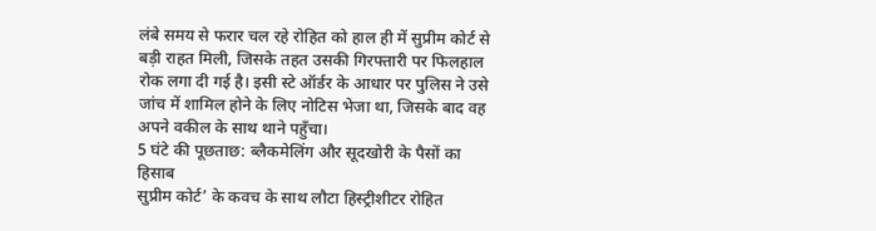लंबे समय से फरार चल रहे रोहित को हाल ही में सुप्रीम कोर्ट से बड़ी राहत मिली, जिसके तहत उसकी गिरफ्तारी पर फिलहाल रोक लगा दी गई है। इसी स्टे ऑर्डर के आधार पर पुलिस ने उसे जांच में शामिल होने के लिए नोटिस भेजा था, जिसके बाद वह अपने वकील के साथ थाने पहुँचा।
5 घंटे की पूछताछ: ब्लैकमेलिंग और सूदखोरी के पैसों का हिसाब
सुप्रीम कोर्ट’ के कवच के साथ लौटा हिस्ट्रीशीटर रोहित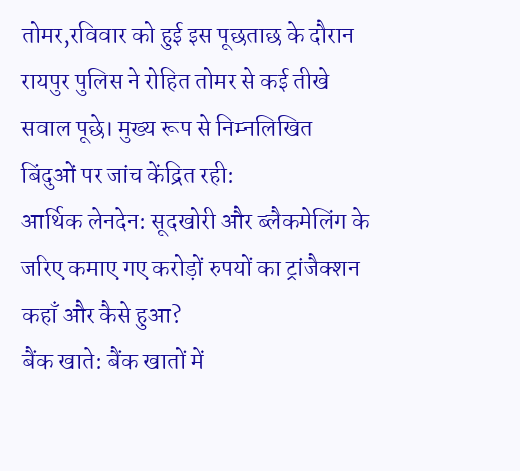तोमर,रविवार को हुई इस पूछताछ के दौरान रायपुर पुलिस ने रोहित तोमर से कई तीखे सवाल पूछे। मुख्य रूप से निम्नलिखित बिंदुओं पर जांच केंद्रित रही:
आर्थिक लेनदेन: सूदखोरी और ब्लैकमेलिंग के जरिए कमाए गए करोड़ों रुपयों का ट्रांजैक्शन कहाँ और कैसे हुआ?
बैंक खाते: बैंक खातों में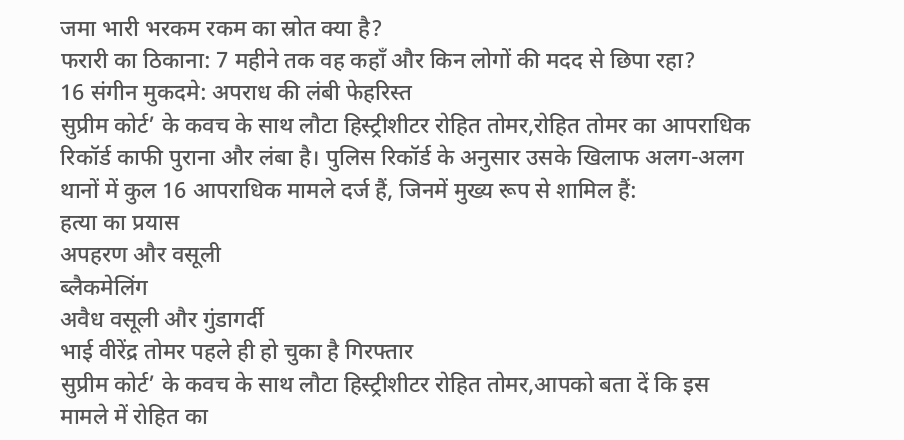जमा भारी भरकम रकम का स्रोत क्या है?
फरारी का ठिकाना: 7 महीने तक वह कहाँ और किन लोगों की मदद से छिपा रहा?
16 संगीन मुकदमे: अपराध की लंबी फेहरिस्त
सुप्रीम कोर्ट’ के कवच के साथ लौटा हिस्ट्रीशीटर रोहित तोमर,रोहित तोमर का आपराधिक रिकॉर्ड काफी पुराना और लंबा है। पुलिस रिकॉर्ड के अनुसार उसके खिलाफ अलग-अलग थानों में कुल 16 आपराधिक मामले दर्ज हैं, जिनमें मुख्य रूप से शामिल हैं:
हत्या का प्रयास
अपहरण और वसूली
ब्लैकमेलिंग
अवैध वसूली और गुंडागर्दी
भाई वीरेंद्र तोमर पहले ही हो चुका है गिरफ्तार
सुप्रीम कोर्ट’ के कवच के साथ लौटा हिस्ट्रीशीटर रोहित तोमर,आपको बता दें कि इस मामले में रोहित का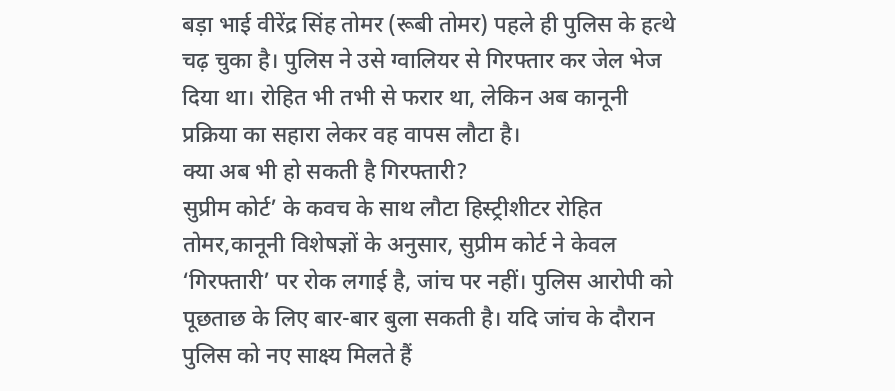बड़ा भाई वीरेंद्र सिंह तोमर (रूबी तोमर) पहले ही पुलिस के हत्थे चढ़ चुका है। पुलिस ने उसे ग्वालियर से गिरफ्तार कर जेल भेज दिया था। रोहित भी तभी से फरार था, लेकिन अब कानूनी प्रक्रिया का सहारा लेकर वह वापस लौटा है।
क्या अब भी हो सकती है गिरफ्तारी?
सुप्रीम कोर्ट’ के कवच के साथ लौटा हिस्ट्रीशीटर रोहित तोमर,कानूनी विशेषज्ञों के अनुसार, सुप्रीम कोर्ट ने केवल ‘गिरफ्तारी’ पर रोक लगाई है, जांच पर नहीं। पुलिस आरोपी को पूछताछ के लिए बार-बार बुला सकती है। यदि जांच के दौरान पुलिस को नए साक्ष्य मिलते हैं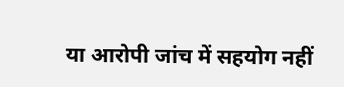या आरोपी जांच में सहयोग नहीं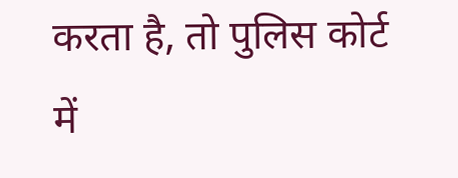करता है, तो पुलिस कोर्ट में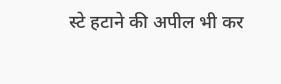स्टे हटाने की अपील भी कर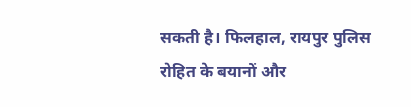सकती है। फिलहाल, रायपुर पुलिस रोहित के बयानों और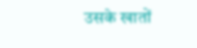उसके खातों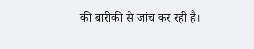की बारीकी से जांच कर रही है।